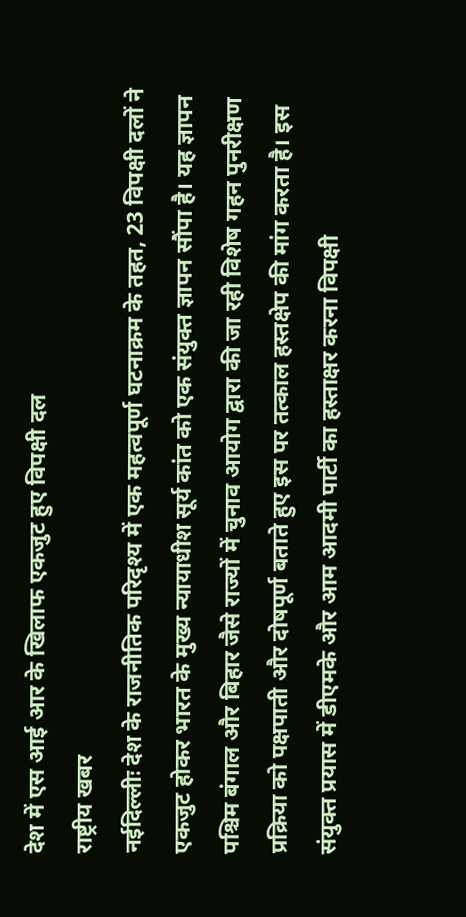देश में एस आई आर के खिलाफ एकजुट हुए विपक्षी दल
राष्ट्रीय खबर
नईदिल्लीः देश के राजनीतिक परिदृश्य में एक महत्वपूर्ण घटनाक्रम के तहत, 23 विपक्षी दलों ने एकजुट होकर भारत के मुख्य न्यायाधीश सूर्य कांत को एक संयुक्त ज्ञापन सौंपा है। यह ज्ञापन पश्चिम बंगाल और बिहार जैसे राज्यों में चुनाव आयोग द्वारा की जा रही विशेष गहन पुनरीक्षण प्रक्रिया को पक्षपाती और दोषपूर्ण बताते हुए इस पर तत्काल हस्तक्षेप की मांग करता है। इस संयुक्त प्रयास में डीएमके और आम आदमी पार्टी का हस्ताक्षर करना विपक्षी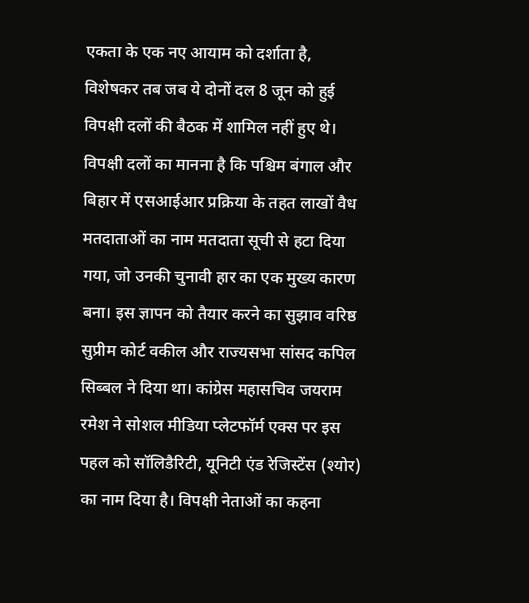एकता के एक नए आयाम को दर्शाता है, विशेषकर तब जब ये दोनों दल 8 जून को हुई विपक्षी दलों की बैठक में शामिल नहीं हुए थे।
विपक्षी दलों का मानना है कि पश्चिम बंगाल और बिहार में एसआईआर प्रक्रिया के तहत लाखों वैध मतदाताओं का नाम मतदाता सूची से हटा दिया गया, जो उनकी चुनावी हार का एक मुख्य कारण बना। इस ज्ञापन को तैयार करने का सुझाव वरिष्ठ सुप्रीम कोर्ट वकील और राज्यसभा सांसद कपिल सिब्बल ने दिया था। कांग्रेस महासचिव जयराम रमेश ने सोशल मीडिया प्लेटफॉर्म एक्स पर इस पहल को सॉलिडैरिटी, यूनिटी एंड रेजिस्टेंस (श्योर) का नाम दिया है। विपक्षी नेताओं का कहना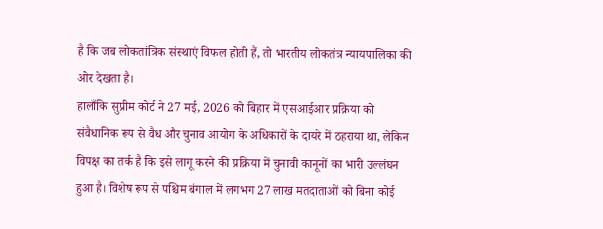है कि जब लोकतांत्रिक संस्थाएं विफल होती हैं, तो भारतीय लोकतंत्र न्यायपालिका की ओर देखता है।
हालाँकि सुप्रीम कोर्ट ने 27 मई, 2026 को बिहार में एसआईआर प्रक्रिया को संवैधानिक रूप से वैध और चुनाव आयोग के अधिकारों के दायरे में ठहराया था, लेकिन विपक्ष का तर्क है कि इसे लागू करने की प्रक्रिया में चुनावी कानूनों का भारी उल्लंघन हुआ है। विशेष रूप से पश्चिम बंगाल में लगभग 27 लाख मतदाताओं को बिना कोई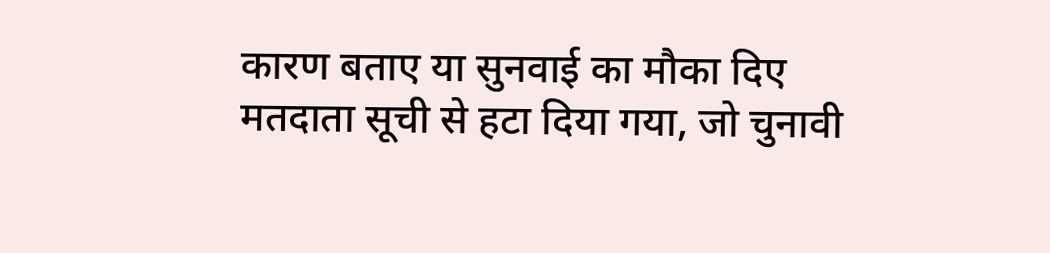कारण बताए या सुनवाई का मौका दिए मतदाता सूची से हटा दिया गया, जो चुनावी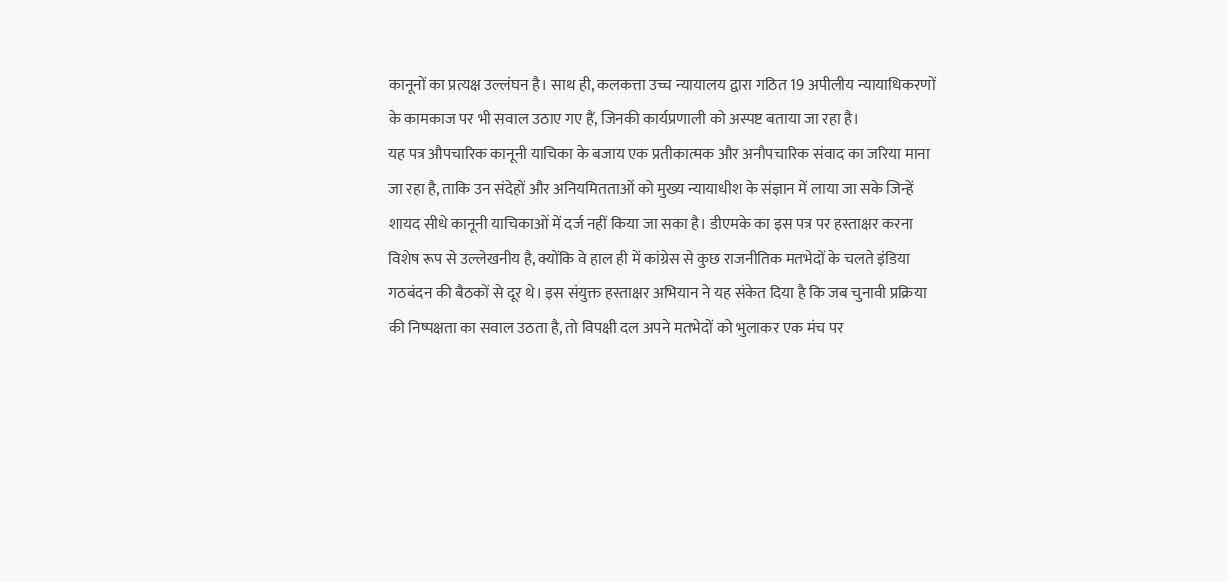कानूनों का प्रत्यक्ष उल्लंघन है। साथ ही, कलकत्ता उच्च न्यायालय द्वारा गठित 19 अपीलीय न्यायाधिकरणों के कामकाज पर भी सवाल उठाए गए हैं, जिनकी कार्यप्रणाली को अस्पष्ट बताया जा रहा है।
यह पत्र औपचारिक कानूनी याचिका के बजाय एक प्रतीकात्मक और अनौपचारिक संवाद का जरिया माना जा रहा है, ताकि उन संदेहों और अनियमितताओं को मुख्य न्यायाधीश के संज्ञान में लाया जा सके जिन्हें शायद सीधे कानूनी याचिकाओं में दर्ज नहीं किया जा सका है। डीएमके का इस पत्र पर हस्ताक्षर करना विशेष रूप से उल्लेखनीय है, क्योंकि वे हाल ही में कांग्रेस से कुछ राजनीतिक मतभेदों के चलते इंडिया गठबंदन की बैठकों से दूर थे। इस संयुक्त हस्ताक्षर अभियान ने यह संकेत दिया है कि जब चुनावी प्रक्रिया की निष्पक्षता का सवाल उठता है, तो विपक्षी दल अपने मतभेदों को भुलाकर एक मंच पर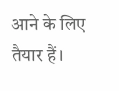आने के लिए तैयार हैं।